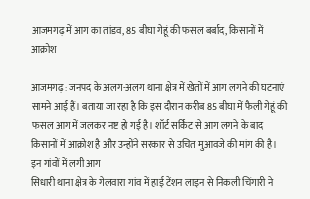आजमगढ़ में आग का तांडव, 85 बीघा गेहूं की फसल बर्बाद, किसानों में आक्रोश

आजमगढ़: जनपद के अलग-अलग थाना क्षेत्र में खेतों में आग लगने की घटनाएं सामने आई हैं। बताया जा रहा है कि इस दौरान करीब 85 बीघा में फैली गेहूं की फसल आग में जलकर नष्ट हो गई है। शॉर्ट सर्किट से आग लगने के बाद किसानों में आक्रोश है और उन्होंने सरकार से उचित मुआवजे की मांग की है।
इन गांवों में लगी आग
सिधारी थाना क्षेत्र के गेलवारा गांव में हाई टेंशन लाइन से निकली चिंगारी ने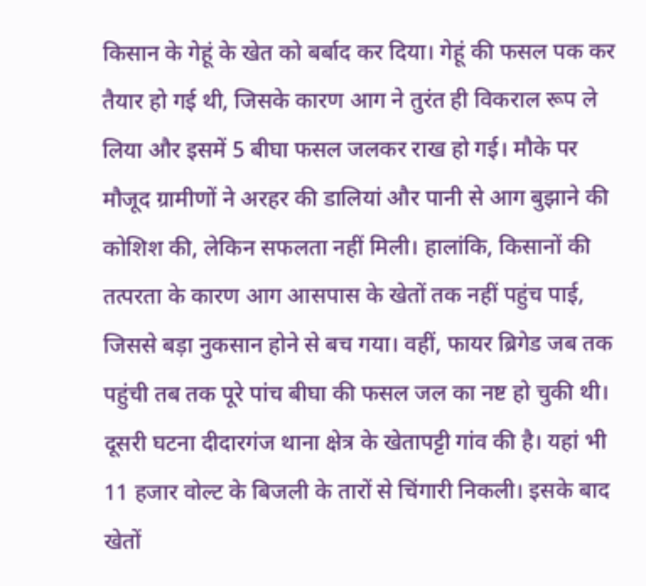किसान के गेहूं के खेत को बर्बाद कर दिया। गेहूं की फसल पक कर तैयार हो गई थी, जिसके कारण आग ने तुरंत ही विकराल रूप ले लिया और इसमें 5 बीघा फसल जलकर राख हो गई। मौके पर मौजूद ग्रामीणों ने अरहर की डालियां और पानी से आग बुझाने की कोशिश की, लेकिन सफलता नहीं मिली। हालांकि, किसानों की तत्परता के कारण आग आसपास के खेतों तक नहीं पहुंच पाई, जिससे बड़ा नुकसान होने से बच गया। वहीं, फायर ब्रिगेड जब तक पहुंची तब तक पूरे पांच बीघा की फसल जल का नष्ट हो चुकी थी।
दूसरी घटना दीदारगंज थाना क्षेत्र के खेतापट्टी गांव की है। यहां भी 11 हजार वोल्ट के बिजली के तारों से चिंगारी निकली। इसके बाद खेतों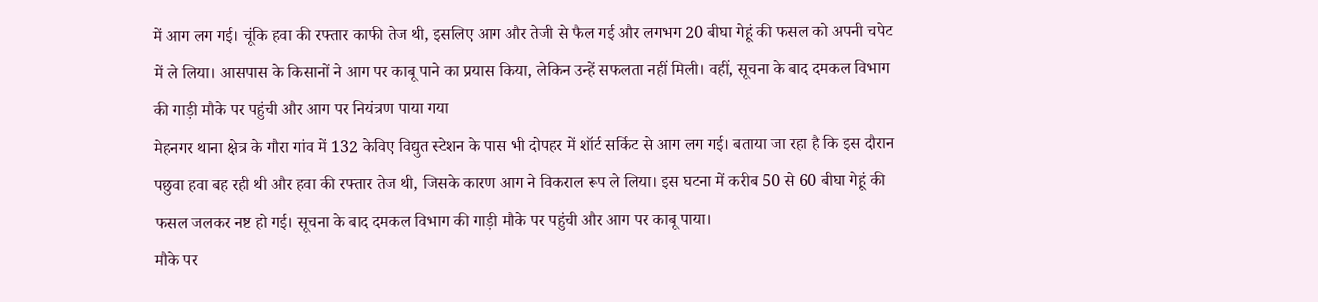में आग लग गई। चूंकि हवा की रफ्तार काफी तेज थी, इसलिए आग और तेजी से फैल गई और लगभग 20 बीघा गेहूं की फसल को अपनी चपेट में ले लिया। आसपास के किसानों ने आग पर काबू पाने का प्रयास किया, लेकिन उन्हें सफलता नहीं मिली। वहीं, सूचना के बाद दमकल विभाग की गाड़ी मौके पर पहुंची और आग पर नियंत्रण पाया गया
मेहनगर थाना क्षेत्र के गौरा गांव में 132 केविए विद्युत स्टेशन के पास भी दोपहर में शॉर्ट सर्किट से आग लग गई। बताया जा रहा है कि इस दौरान पछुवा हवा बह रही थी और हवा की रफ्तार तेज थी, जिसके कारण आग ने विकराल रूप ले लिया। इस घटना में करीब 50 से 60 बीघा गेहूं की फसल जलकर नष्ट हो गई। सूचना के बाद दमकल विभाग की गाड़ी मौके पर पहुंची और आग पर काबू पाया।
मौके पर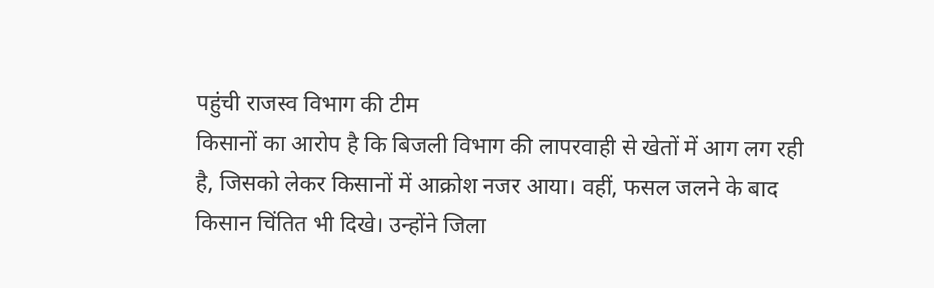पहुंची राजस्व विभाग की टीम
किसानों का आरोप है कि बिजली विभाग की लापरवाही से खेतों में आग लग रही है, जिसको लेकर किसानों में आक्रोश नजर आया। वहीं, फसल जलने के बाद किसान चिंतित भी दिखे। उन्होंने जिला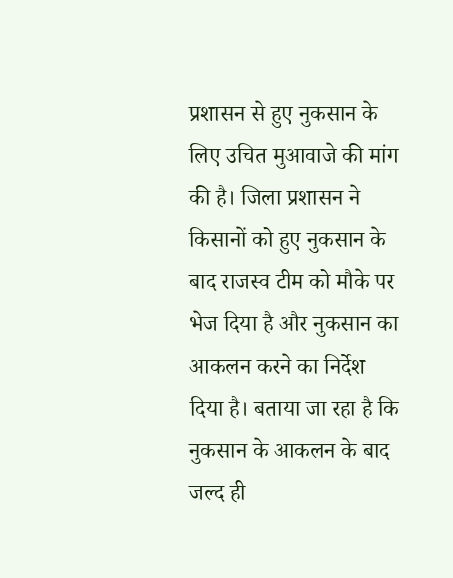प्रशासन से हुए नुकसान के लिए उचित मुआवाजे की मांग की है। जिला प्रशासन ने किसानों को हुए नुकसान के बाद राजस्व टीम को मौके पर भेज दिया है और नुकसान का आकलन करने का निर्देश दिया है। बताया जा रहा है कि नुकसान के आकलन के बाद जल्द ही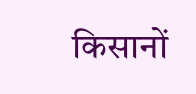किसानों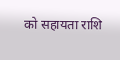को सहायता राशि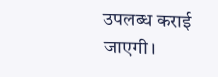उपलब्ध कराई जाएगी।